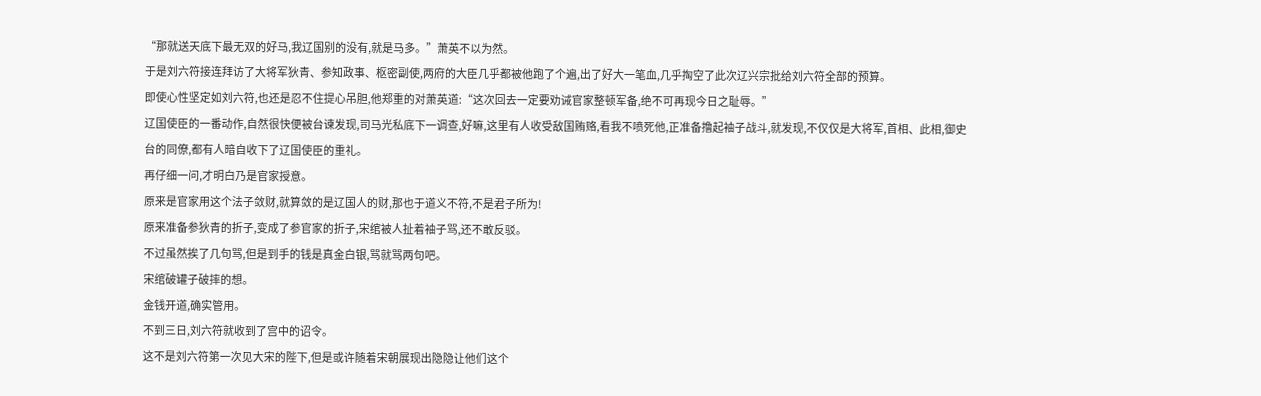“那就送天底下最无双的好马,我辽国别的没有,就是马多。”萧英不以为然。
于是刘六符接连拜访了大将军狄青、参知政事、枢密副使,两府的大臣几乎都被他跑了个遍,出了好大一笔血,几乎掏空了此次辽兴宗批给刘六符全部的预算。
即使心性坚定如刘六符,也还是忍不住提心吊胆,他郑重的对萧英道:“这次回去一定要劝诫官家整顿军备,绝不可再现今日之耻辱。”
辽国使臣的一番动作,自然很快便被台谏发现,司马光私底下一调查,好嘛,这里有人收受敌国贿赂,看我不喷死他,正准备撸起袖子战斗,就发现,不仅仅是大将军,首相、此相,御史台的同僚,都有人暗自收下了辽国使臣的重礼。
再仔细一问,才明白乃是官家授意。
原来是官家用这个法子敛财,就算敛的是辽国人的财,那也于道义不符,不是君子所为!
原来准备参狄青的折子,变成了参官家的折子,宋绾被人扯着袖子骂,还不敢反驳。
不过虽然挨了几句骂,但是到手的钱是真金白银,骂就骂两句吧。
宋绾破罐子破摔的想。
金钱开道,确实管用。
不到三日,刘六符就收到了宫中的诏令。
这不是刘六符第一次见大宋的陛下,但是或许随着宋朝展现出隐隐让他们这个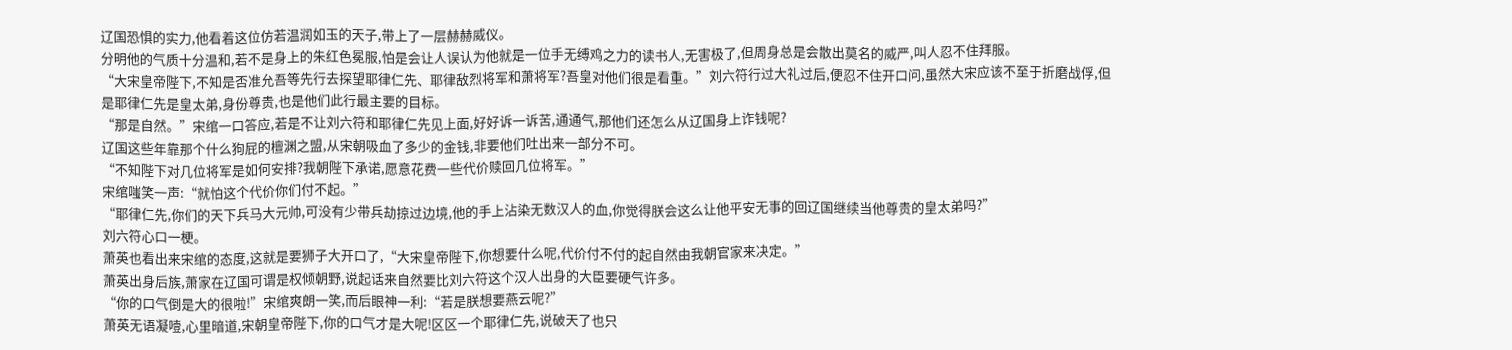辽国恐惧的实力,他看着这位仿若温润如玉的天子,带上了一层赫赫威仪。
分明他的气质十分温和,若不是身上的朱红色冕服,怕是会让人误认为他就是一位手无缚鸡之力的读书人,无害极了,但周身总是会散出莫名的威严,叫人忍不住拜服。
“大宋皇帝陛下,不知是否准允吾等先行去探望耶律仁先、耶律敌烈将军和萧将军?吾皇对他们很是看重。”刘六符行过大礼过后,便忍不住开口问,虽然大宋应该不至于折磨战俘,但是耶律仁先是皇太弟,身份尊贵,也是他们此行最主要的目标。
“那是自然。”宋绾一口答应,若是不让刘六符和耶律仁先见上面,好好诉一诉苦,通通气,那他们还怎么从辽国身上诈钱呢?
辽国这些年靠那个什么狗屁的檀渊之盟,从宋朝吸血了多少的金钱,非要他们吐出来一部分不可。
“不知陛下对几位将军是如何安排?我朝陛下承诺,愿意花费一些代价赎回几位将军。”
宋绾嗤笑一声:“就怕这个代价你们付不起。”
“耶律仁先,你们的天下兵马大元帅,可没有少带兵劫掠过边境,他的手上沾染无数汉人的血,你觉得朕会这么让他平安无事的回辽国继续当他尊贵的皇太弟吗?”
刘六符心口一梗。
萧英也看出来宋绾的态度,这就是要狮子大开口了,“大宋皇帝陛下,你想要什么呢,代价付不付的起自然由我朝官家来决定。”
萧英出身后族,萧家在辽国可谓是权倾朝野,说起话来自然要比刘六符这个汉人出身的大臣要硬气许多。
“你的口气倒是大的很啦!”宋绾爽朗一笑,而后眼神一利:“若是朕想要燕云呢?”
萧英无语凝噎,心里暗道,宋朝皇帝陛下,你的口气才是大呢!区区一个耶律仁先,说破天了也只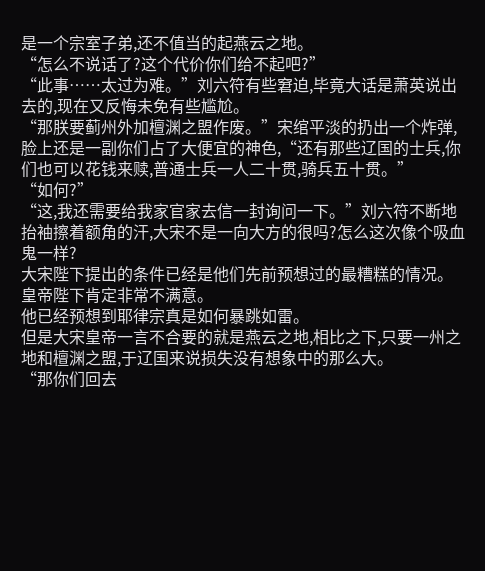是一个宗室子弟,还不值当的起燕云之地。
“怎么不说话了?这个代价你们给不起吧?”
“此事……太过为难。”刘六符有些窘迫,毕竟大话是萧英说出去的,现在又反悔未免有些尴尬。
“那朕要蓟州外加檀渊之盟作废。”宋绾平淡的扔出一个炸弹,脸上还是一副你们占了大便宜的神色,“还有那些辽国的士兵,你们也可以花钱来赎,普通士兵一人二十贯,骑兵五十贯。”
“如何?”
“这,我还需要给我家官家去信一封询问一下。”刘六符不断地抬袖擦着额角的汗,大宋不是一向大方的很吗?怎么这次像个吸血鬼一样?
大宋陛下提出的条件已经是他们先前预想过的最糟糕的情况。
皇帝陛下肯定非常不满意。
他已经预想到耶律宗真是如何暴跳如雷。
但是大宋皇帝一言不合要的就是燕云之地,相比之下,只要一州之地和檀渊之盟,于辽国来说损失没有想象中的那么大。
“那你们回去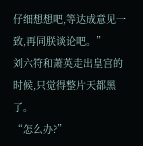仔细想想吧,等达成意见一致,再同朕谈论吧。”
刘六符和萧英走出皇宫的时候,只觉得整片天都黑了。
“怎么办?”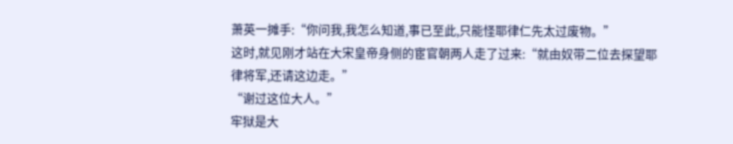萧英一摊手:“你问我,我怎么知道,事已至此,只能怪耶律仁先太过废物。”
这时,就见刚才站在大宋皇帝身侧的宦官朝两人走了过来:“就由奴带二位去探望耶律将军,还请这边走。”
“谢过这位大人。”
牢狱是大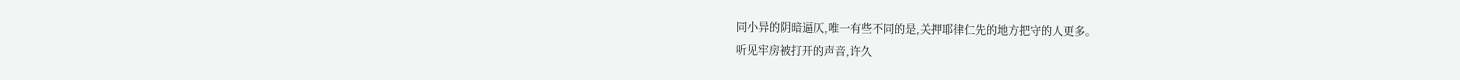同小异的阴暗逼仄,唯一有些不同的是,关押耶律仁先的地方把守的人更多。
听见牢房被打开的声音,许久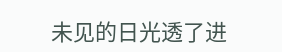未见的日光透了进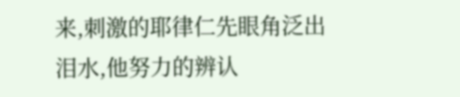来,刺激的耶律仁先眼角泛出泪水,他努力的辨认